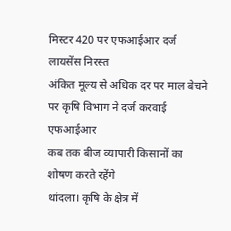मिस्टर 420 पर एफआईआर दर्ज लायसेंस निरस्त
अंकित मूल्य से अधिक दर पर माल बेचने पर कृषि विभाग ने दर्ज करवाई एफआईआर
कब तक बीज व्यापारी किसानों का शोषण करते रहेंगे
थांदला। कृषि के क्षेत्र में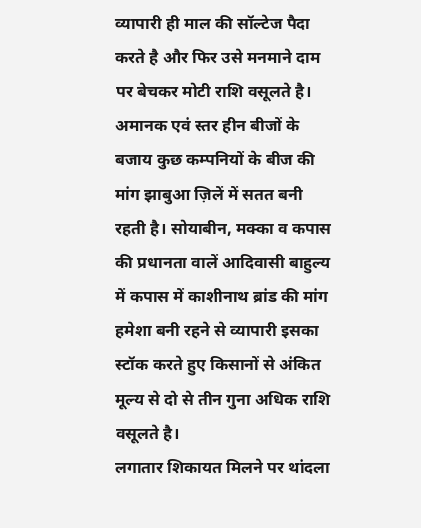व्यापारी ही माल की सॉल्टेज पैदा करते है और फिर उसे मनमाने दाम पर बेचकर मोटी राशि वसूलते है। अमानक एवं स्तर हीन बीजों के बजाय कुछ कम्पनियों के बीज की मांग झाबुआ ज़िलें में सतत बनी रहती है। सोयाबीन, मक्का व कपास की प्रधानता वालें आदिवासी बाहुल्य में कपास में काशीनाथ ब्रांड की मांग हमेशा बनी रहने से व्यापारी इसका स्टॉक करते हुए किसानों से अंकित मूल्य से दो से तीन गुना अधिक राशि वसूलते है।
लगातार शिकायत मिलने पर थांदला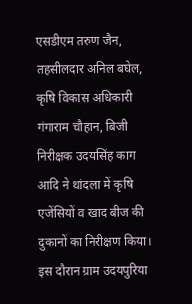एसडीएम तरुण जैन, तहसीलदार अनिल बघेल, कृषि विकास अधिकारी गंगाराम चौहान, बिजी निरीक्षक उदयसिंह काग आदि ने थांदला में कृषि एजेंसियों व खाद बीज की दुकानों का निरीक्षण किया। इस दौरान ग्राम उदयपुरिया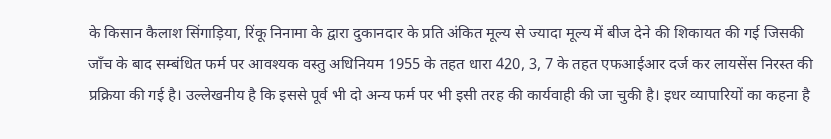के किसान कैलाश सिंगाड़िया, रिंकू निनामा के द्वारा दुकानदार के प्रति अंकित मूल्य से ज्यादा मूल्य में बीज देने की शिकायत की गई जिसकी जाँच के बाद सम्बंधित फर्म पर आवश्यक वस्तु अधिनियम 1955 के तहत धारा 420, 3, 7 के तहत एफआईआर दर्ज कर लायसेंस निरस्त की प्रक्रिया की गई है। उल्लेखनीय है कि इससे पूर्व भी दो अन्य फर्म पर भी इसी तरह की कार्यवाही की जा चुकी है। इधर व्यापारियों का कहना है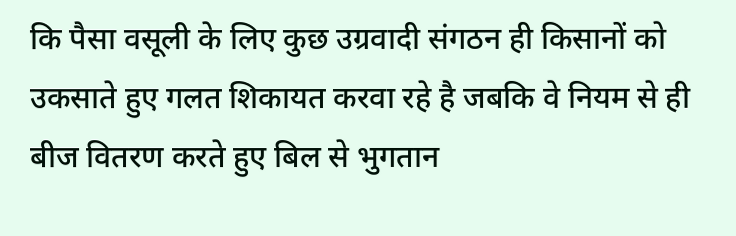कि पैसा वसूली के लिए कुछ उग्रवादी संगठन ही किसानों को उकसाते हुए गलत शिकायत करवा रहे है जबकि वे नियम से ही बीज वितरण करते हुए बिल से भुगतान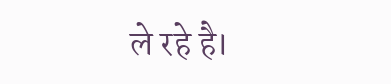ले रहे है।